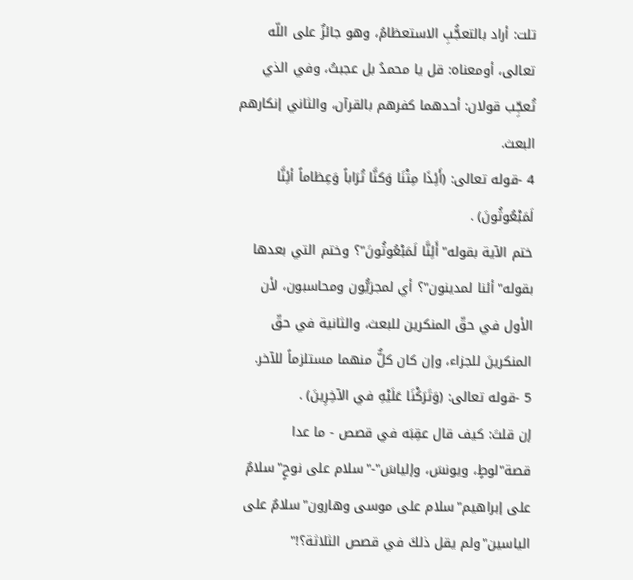تلت: أراد بالتعجُّبِ الاستعظامُ، وهو جائزٌ على اللّه تعالى، أومعناه: قل يا محمدُ بل عجبتُ، وفي الذي تُعجِّب قولان: أحدهما كفرهم بالقرآن، والثاني إنكارهم البعث.
4 -قوله تعالى: (أَئِذَا مِتْنَا وَكنَّا تُرَاباً وَعِظاماً أئِنَّا لَمَبْعُوثُونَ) .
ختم الآية بقوله"أَئِنَّا لَمَبْعُوثُونَ"؟ وختم التي بعدها بقوله"أئنا لمدينون"؟ أي لمجزيُّون ومحاسبون، لأن الأول في حقّ المنكرين للبعث، والثانية في حقّ المنكرينَ للجزاء، وإن كان كلٌّ منهما مستلزماً للآخر.
5 -قوله تعالى: (وَتَرَكْنَا عَلَيْهِ في الآخِرِينَ) .
إن قلتَ: كيف قال عقِبَه في قصص - ما عدا قصة"لوطٍ، ويونسَ، وإلياسَ"-"سلام على نوحٍ"سلامٌ على إبراهيم"سلام على موسى وهارون"سلامٌ على الياسين"ولم يقل ذلكَ في قصص الثلاثة؟!"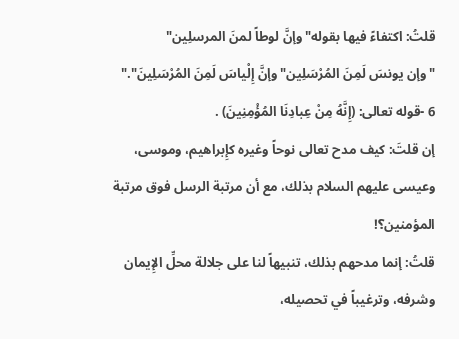قلتُ: اكتفاءً فيها بقوله"وإنَّ لوطاً لمنَ المرسلِين"
"وإن يونسَ لَمِنَ المُرْسَلِين"وإنَّ إِلْياسَ لَمِنَ المُرْسَلِينَ"."
6 -قوله تعالى: (إِنَّهُ مِنْ عِبادِنَا المُؤْمِنِينَ) .
إن قلتَ: كيف مدح تعالى نوحاً وغيره كإِبراهيم، وموسى، وعيسى عليهم السلام بذلك، مع أن مرتبة الرسل فوق مرتبة المؤمنين؟!
قلتُ: إنما مدحهم بذلك، تنبيهاً لنا على جلالة محلِّ الإِيمان وشرفه، وترغيباً في تحصيله،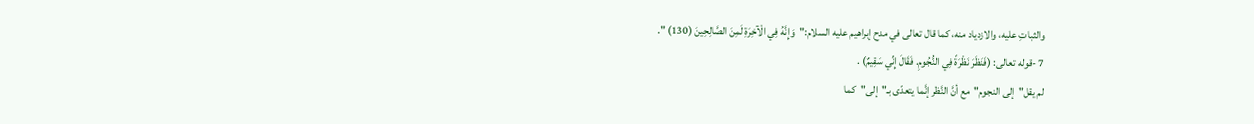والثباتِ عليه، والازدياد منه، كما قال تعالى في مدح إبراهيم عليه السلام:"وَإِنَّهُ فِي الْآخِرَةِ لَمِنَ الصَّالِحِينَ (130) ".
7 -قوله تعالى: (فَنَظَرَ نَظْرَةً فِي النُّجُومِ. فَقَالَ إِنِّي سَقِيمٌ) .
لم يقل"إلى النجوم"مع أنَّ النَّظر إنَّما يتعدّى بـ"إلى"كما